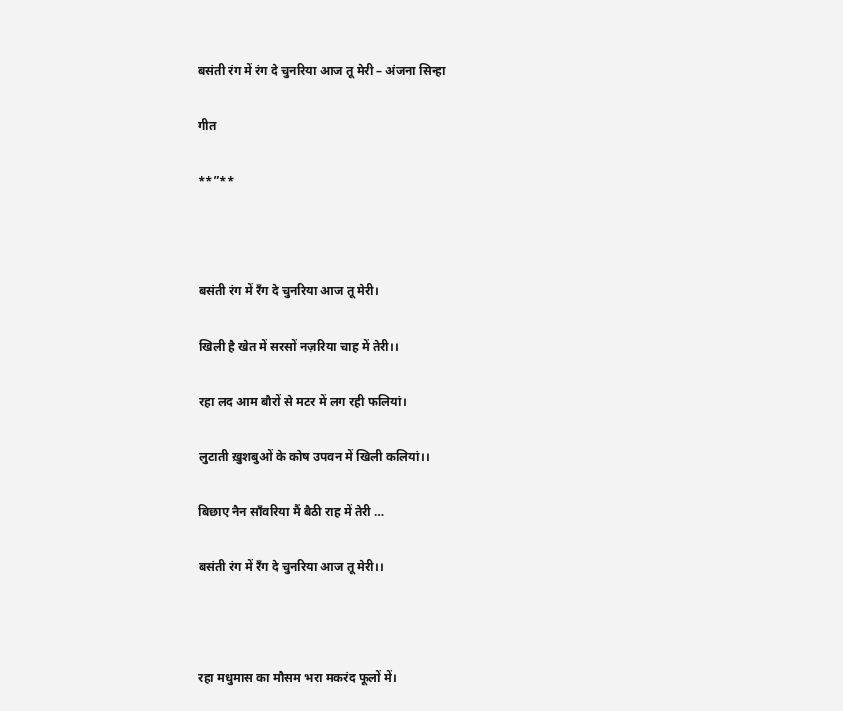बसंती रंग में रंग दे चुनरिया आज तू मेरी – अंजना सिन्हा

गीत

**”**



बसंती रंग में रँग दे चुनरिया आज तू मेरी।

खिली है खेत में सरसों नज़रिया चाह में तेरी।।

रहा लद आम बौरों से मटर में लग रही फलियां।

लुटाती ख़ुशबुओं के कोष उपवन में खिली कलियां।।

बिछाए नैन साँवरिया मैं बैठी राह में तेरी …

बसंती रंग में रँग दे चुनरिया आज तू मेरी।।



रहा मधुमास का मौसम भरा मकरंद फूलों में।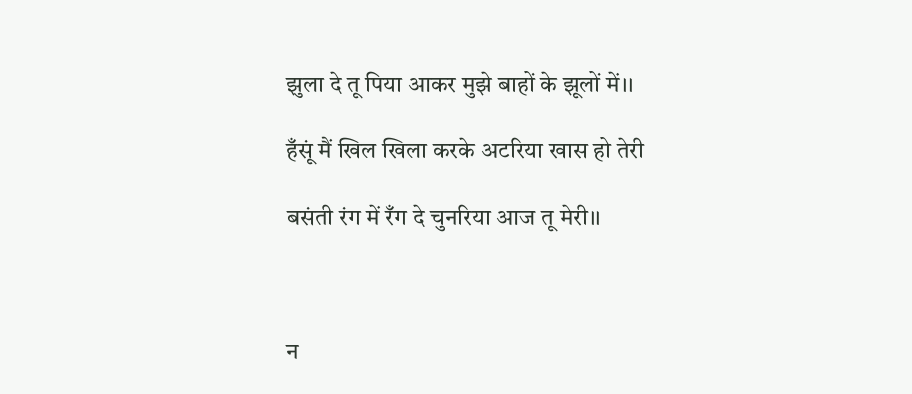झुला दे तू पिया आकर मुझे बाहों के झूलों में।।

हँसूं मैं खिल खिला करके अटरिया खास हो तेरी

बसंती रंग में रँग दे चुनरिया आज तू मेरी।।



न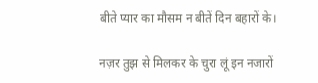बीते प्यार का मौसम न बीतें दिन बहारों के।

नज़र तुझ से मिलकर के चुरा लूं इन नजारों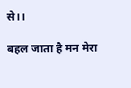से।।

बहल जाता है मन मेरा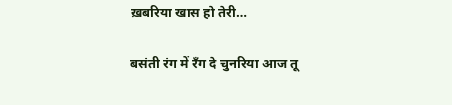ख़बरिया खास हो तेरी…

बसंती रंग में रँग दे चुनरिया आज तू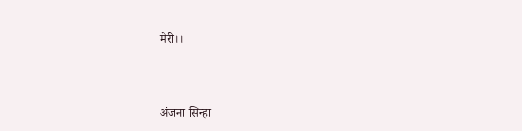मेरी।।



अंजना सिन्हा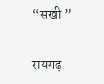“सखी ”

रायगढ़